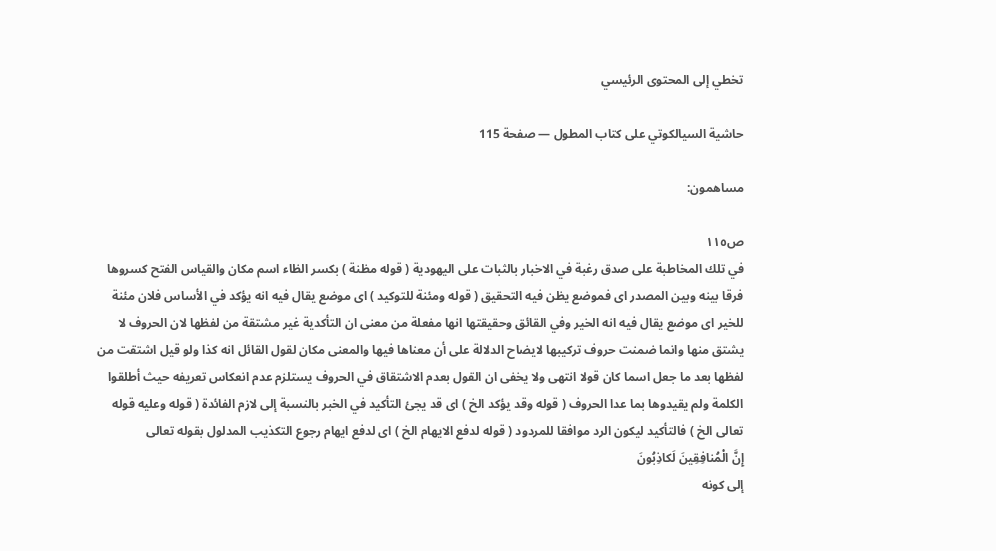تخطي إلى المحتوى الرئيسي

حاشية السيالكوتي على كتاب المطول — صفحة 115

مساهمون:

ص١١٥
في تلك المخاطبة على صدق رغبة في الاخبار بالثبات على اليهودية ( قوله مظنة ) بكسر الظاء اسم مكان والقياس الفتح كسروها فرقا بينه وبين المصدر اى فموضع يظن فيه التحقيق ( قوله ومئنة للتوكيد ) اى موضع يقال فيه انه يؤكد في الأساس فلان مئنة للخير اى موضع يقال فيه انه الخير وفي القائق وحقيقتها انها مفعلة من معنى ان التأكدية غير مشتقة من لفظها لان الحروف لا يشتق منها وانما ضمنت حروف تركيبها لايضاح الدلالة على أن معناها فيها والمعنى مكان لقول القائل انه كذا ولو قيل اشتقت من لفظها بعد ما جعل اسما كان قولا انتهى ولا يخفى ان القول بعدم الاشتقاق في الحروف يستلزم عدم انعكاس تعريفه حيث أطلقوا الكلمة ولم يقيدوها بما عدا الحروف ( قوله وقد يؤكد الخ ) اى قد يجئ التأكيد في الخبر بالنسبة إلى لازم الفائدة ( قوله وعليه قوله تعالى الخ ) فالتأكيد ليكون الرد موافقا للمردود ( قوله لدفع الايهام الخ ) اى لدفع ايهام رجوع التكذيب المدلول بقوله تعالى
إِنَّ الْمُنافِقِينَ لَكاذِبُونَ
إلى كونه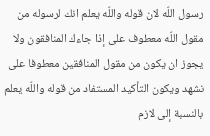رسول اللّه لان قوله واللّه يعلم انك لرسوله من مقول اللّه معطوف على إذا جاءك المنافقون ولا يجوز ان يكون من مقول المنافقين معطوفا على نشهد ويكون التأكيد المستفاد من قوله واللّه يعلم بالنسبة إلى لازم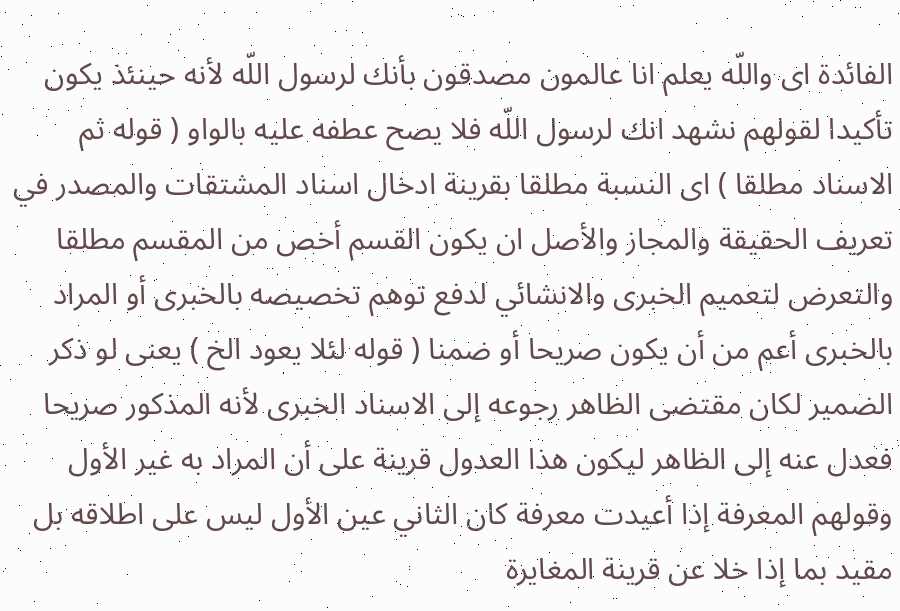الفائدة اى واللّه يعلم انا عالمون مصدقون بأنك لرسول اللّه لأنه حينئذ يكون تأكيدا لقولهم نشهد انك لرسول اللّه فلا يصح عطفه عليه بالواو ( قوله ثم الاسناد مطلقا ) اى النسبة مطلقا بقرينة ادخال اسناد المشتقات والمصدر في تعريف الحقيقة والمجاز والأصل ان يكون القسم أخص من المقسم مطلقا والتعرض لتعميم الخبرى والانشائي لدفع توهم تخصيصه بالخبرى أو المراد بالخبرى أعم من أن يكون صريحا أو ضمنا ( قوله لئلا يعود الخ ) يعنى لو ذكر الضمير لكان مقتضى الظاهر رجوعه إلى الاسناد الخبرى لأنه المذكور صريحا فعدل عنه إلى الظاهر ليكون هذا العدول قرينة على أن المراد به غير الأول وقولهم المعرفة إذا أعيدت معرفة كان الثاني عين الأول ليس على اطلاقه بل مقيد بما إذا خلا عن قرينة المغايرة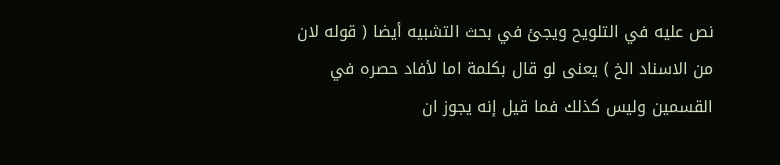نص عليه في التلويح ويجئ في بحث التشبيه أيضا ( قوله لان من الاسناد الخ ) يعنى لو قال بكلمة اما لأفاد حصره في القسمين وليس كذلك فما قيل إنه يجوز ان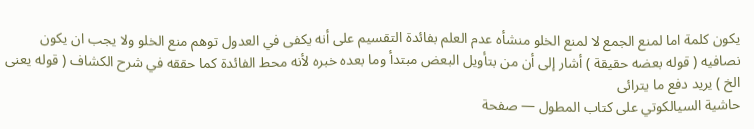يكون كلمة اما لمنع الجمع لا لمنع الخلو منشأه عدم العلم بفائدة التقسيم على أنه يكفى في العدول توهم منع الخلو ولا يجب ان يكون نصافيه ( قوله بعضه حقيقة ) أشار إلى أن من بتأويل البعض مبتدأ وما بعده خبره لأنه محط الفائدة كما حققه في شرح الكشاف ( قوله يعنى الخ ) يريد دفع ما يترائى
حاشية السيالكوتي على كتاب المطول — صفحة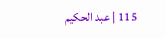115 | عبد الحكيم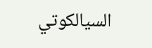السيالكوتي